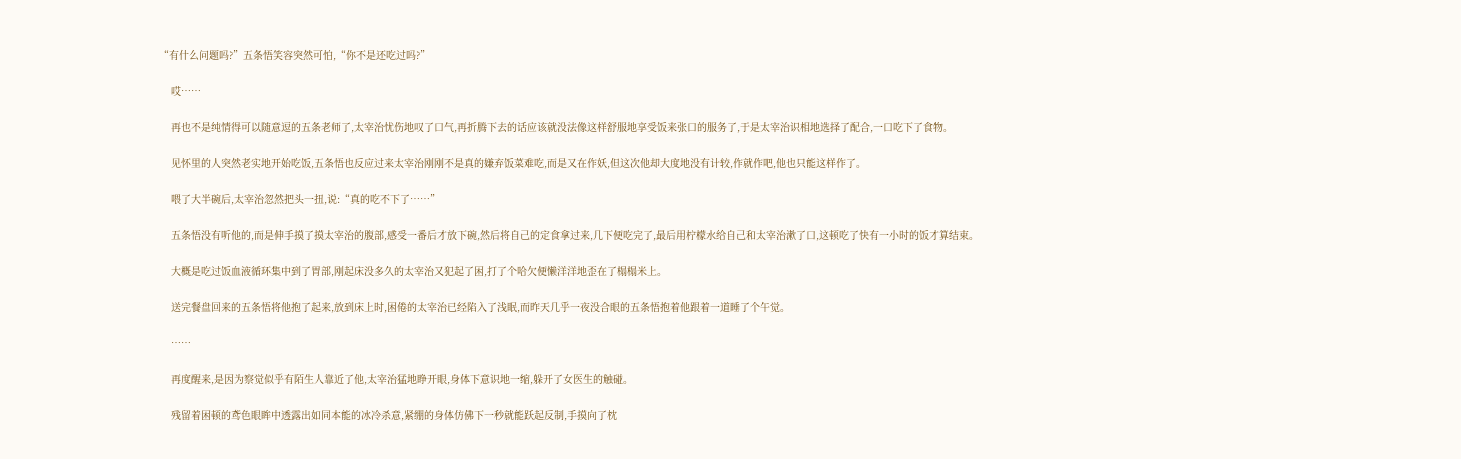“有什么问题吗?”五条悟笑容突然可怕,“你不是还吃过吗?”

    哎……

    再也不是纯情得可以随意逗的五条老师了,太宰治忧伤地叹了口气,再折腾下去的话应该就没法像这样舒服地享受饭来张口的服务了,于是太宰治识相地选择了配合,一口吃下了食物。

    见怀里的人突然老实地开始吃饭,五条悟也反应过来太宰治刚刚不是真的嫌弃饭菜难吃,而是又在作妖,但这次他却大度地没有计较,作就作吧,他也只能这样作了。

    喂了大半碗后,太宰治忽然把头一扭,说:“真的吃不下了……”

    五条悟没有听他的,而是伸手摸了摸太宰治的腹部,感受一番后才放下碗,然后将自己的定食拿过来,几下便吃完了,最后用柠檬水给自己和太宰治漱了口,这顿吃了快有一小时的饭才算结束。

    大概是吃过饭血液循环集中到了胃部,刚起床没多久的太宰治又犯起了困,打了个哈欠便懒洋洋地歪在了榻榻米上。

    送完餐盘回来的五条悟将他抱了起来,放到床上时,困倦的太宰治已经陷入了浅眠,而昨天几乎一夜没合眼的五条悟抱着他跟着一道睡了个午觉。

    ……

    再度醒来,是因为察觉似乎有陌生人靠近了他,太宰治猛地睁开眼,身体下意识地一缩,躲开了女医生的触碰。

    残留着困顿的鸢色眼眸中透露出如同本能的冰冷杀意,紧绷的身体仿佛下一秒就能跃起反制,手摸向了枕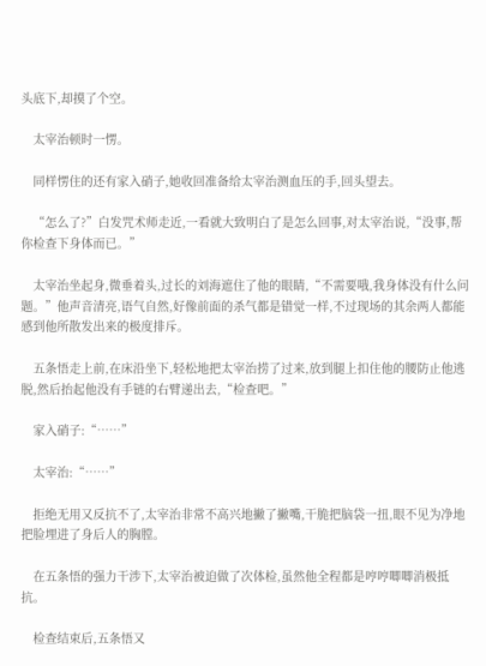头底下,却摸了个空。

    太宰治顿时一愣。

    同样愣住的还有家入硝子,她收回准备给太宰治测血压的手,回头望去。

    “怎么了?”白发咒术师走近,一看就大致明白了是怎么回事,对太宰治说,“没事,帮你检查下身体而已。”

    太宰治坐起身,微垂着头,过长的刘海遮住了他的眼睛,“不需要哦,我身体没有什么问题。”他声音清亮,语气自然,好像前面的杀气都是错觉一样,不过现场的其余两人都能感到他所散发出来的极度排斥。

    五条悟走上前,在床沿坐下,轻松地把太宰治捞了过来,放到腿上扣住他的腰防止他逃脱,然后抬起他没有手链的右臂递出去,“检查吧。”

    家入硝子:“……”

    太宰治:“……”

    拒绝无用又反抗不了,太宰治非常不高兴地撇了撇嘴,干脆把脑袋一扭,眼不见为净地把脸埋进了身后人的胸膛。

    在五条悟的强力干涉下,太宰治被迫做了次体检,虽然他全程都是哼哼唧唧消极抵抗。

    检查结束后,五条悟又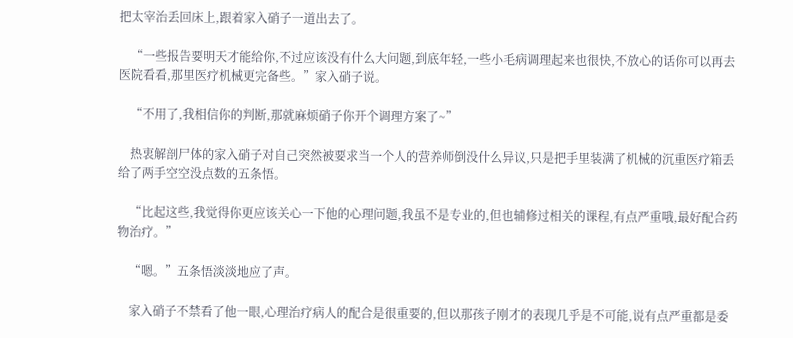把太宰治丢回床上,跟着家入硝子一道出去了。

    “一些报告要明天才能给你,不过应该没有什么大问题,到底年轻,一些小毛病调理起来也很快,不放心的话你可以再去医院看看,那里医疗机械更完备些。”家入硝子说。

    “不用了,我相信你的判断,那就麻烦硝子你开个调理方案了~”

    热衷解剖尸体的家入硝子对自己突然被要求当一个人的营养师倒没什么异议,只是把手里装满了机械的沉重医疗箱丢给了两手空空没点数的五条悟。

    “比起这些,我觉得你更应该关心一下他的心理问题,我虽不是专业的,但也辅修过相关的课程,有点严重哦,最好配合药物治疗。”

    “嗯。”五条悟淡淡地应了声。

    家入硝子不禁看了他一眼,心理治疗病人的配合是很重要的,但以那孩子刚才的表现几乎是不可能,说有点严重都是委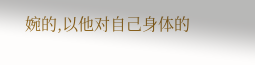婉的,以他对自己身体的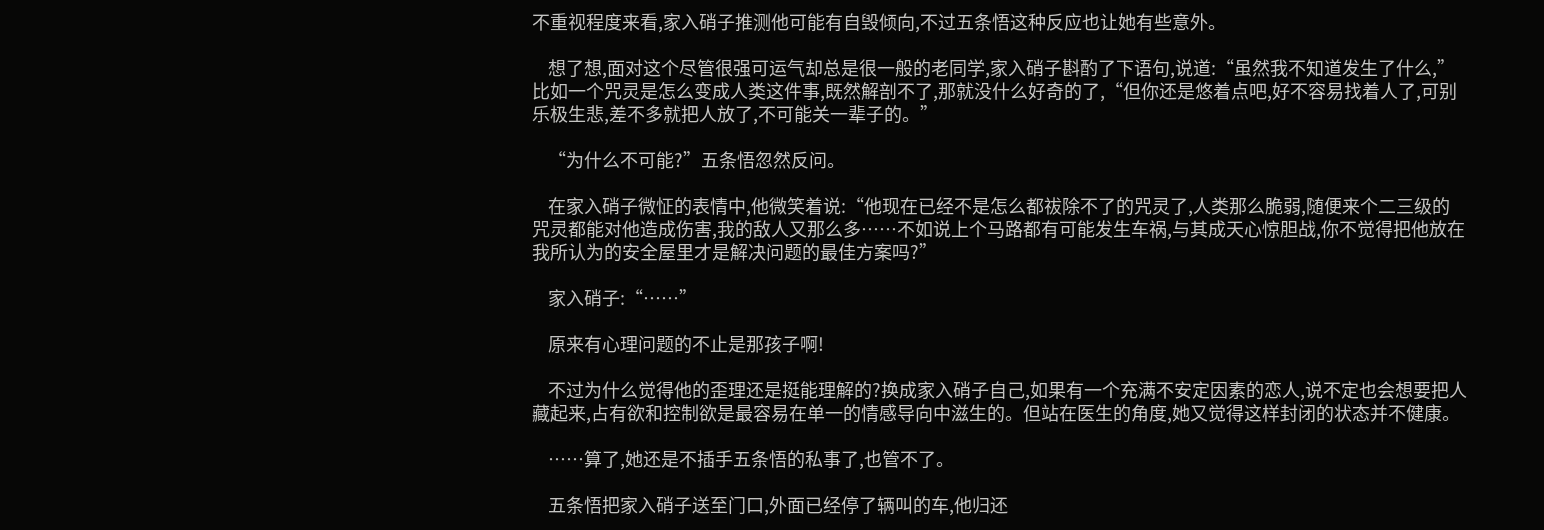不重视程度来看,家入硝子推测他可能有自毁倾向,不过五条悟这种反应也让她有些意外。

    想了想,面对这个尽管很强可运气却总是很一般的老同学,家入硝子斟酌了下语句,说道:“虽然我不知道发生了什么,”比如一个咒灵是怎么变成人类这件事,既然解剖不了,那就没什么好奇的了,“但你还是悠着点吧,好不容易找着人了,可别乐极生悲,差不多就把人放了,不可能关一辈子的。”

    “为什么不可能?”五条悟忽然反问。

    在家入硝子微怔的表情中,他微笑着说:“他现在已经不是怎么都祓除不了的咒灵了,人类那么脆弱,随便来个二三级的咒灵都能对他造成伤害,我的敌人又那么多……不如说上个马路都有可能发生车祸,与其成天心惊胆战,你不觉得把他放在我所认为的安全屋里才是解决问题的最佳方案吗?”

    家入硝子:“……”

    原来有心理问题的不止是那孩子啊!

    不过为什么觉得他的歪理还是挺能理解的?换成家入硝子自己,如果有一个充满不安定因素的恋人,说不定也会想要把人藏起来,占有欲和控制欲是最容易在单一的情感导向中滋生的。但站在医生的角度,她又觉得这样封闭的状态并不健康。

    ……算了,她还是不插手五条悟的私事了,也管不了。

    五条悟把家入硝子送至门口,外面已经停了辆叫的车,他归还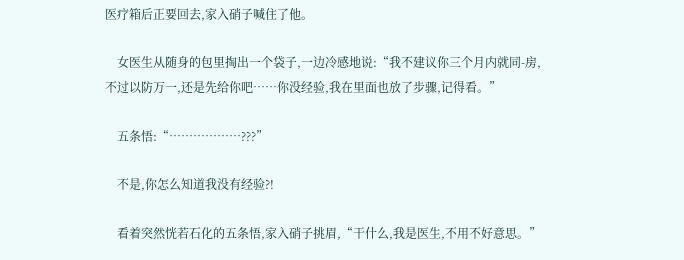医疗箱后正要回去,家入硝子喊住了他。

    女医生从随身的包里掏出一个袋子,一边冷感地说:“我不建议你三个月内就同-房,不过以防万一,还是先给你吧……你没经验,我在里面也放了步骤,记得看。”

    五条悟:“………………???”

    不是,你怎么知道我没有经验?!

    看着突然恍若石化的五条悟,家入硝子挑眉,“干什么,我是医生,不用不好意思。”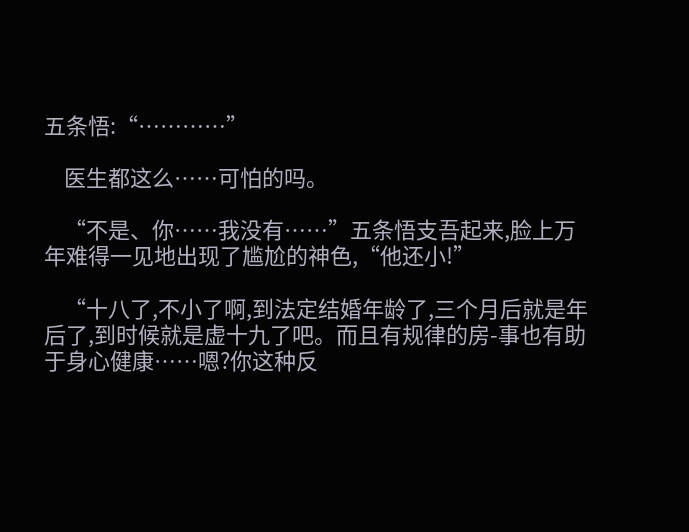五条悟:“…………”

    医生都这么……可怕的吗。

    “不是、你……我没有……”五条悟支吾起来,脸上万年难得一见地出现了尴尬的神色,“他还小!”

    “十八了,不小了啊,到法定结婚年龄了,三个月后就是年后了,到时候就是虚十九了吧。而且有规律的房-事也有助于身心健康……嗯?你这种反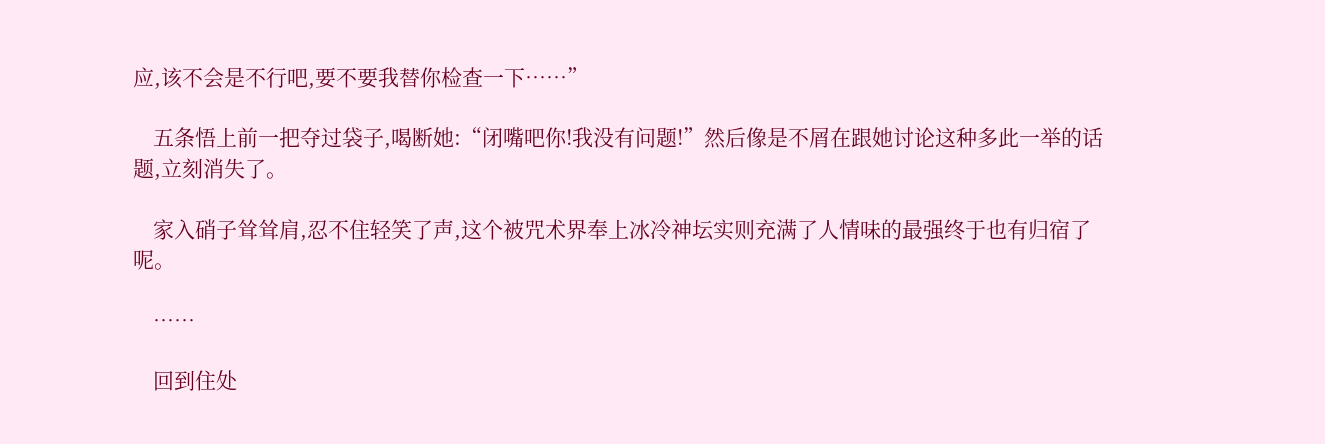应,该不会是不行吧,要不要我替你检查一下……”

    五条悟上前一把夺过袋子,喝断她:“闭嘴吧你!我没有问题!”然后像是不屑在跟她讨论这种多此一举的话题,立刻消失了。

    家入硝子耸耸肩,忍不住轻笑了声,这个被咒术界奉上冰冷神坛实则充满了人情味的最强终于也有归宿了呢。

    ……

    回到住处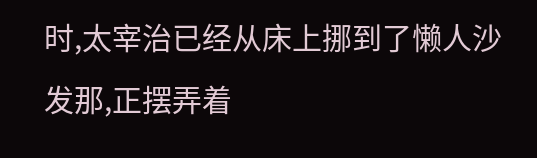时,太宰治已经从床上挪到了懒人沙发那,正摆弄着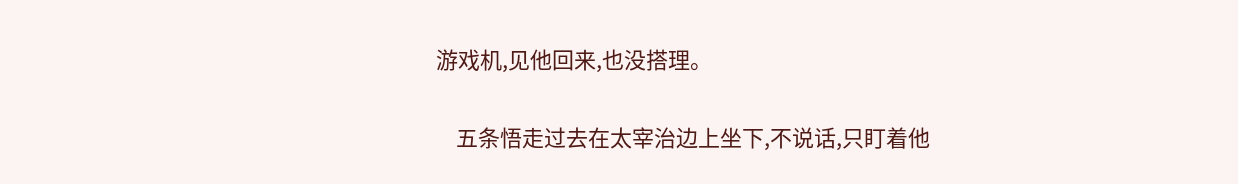游戏机,见他回来,也没搭理。

    五条悟走过去在太宰治边上坐下,不说话,只盯着他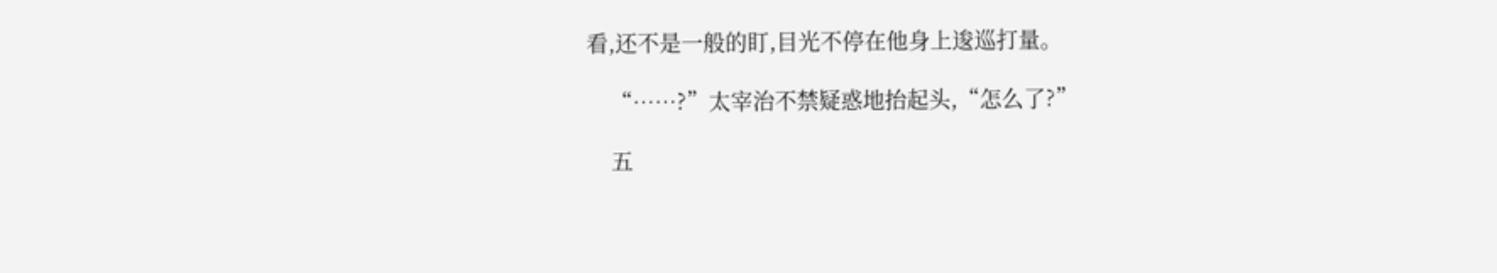看,还不是一般的盯,目光不停在他身上逡巡打量。

    “……?”太宰治不禁疑惑地抬起头,“怎么了?”

    五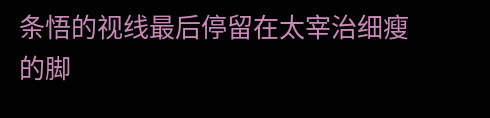条悟的视线最后停留在太宰治细瘦的脚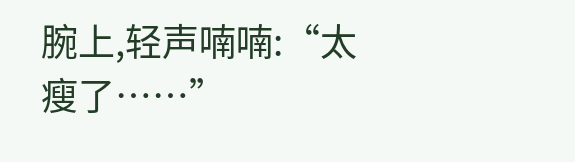腕上,轻声喃喃:“太瘦了……”